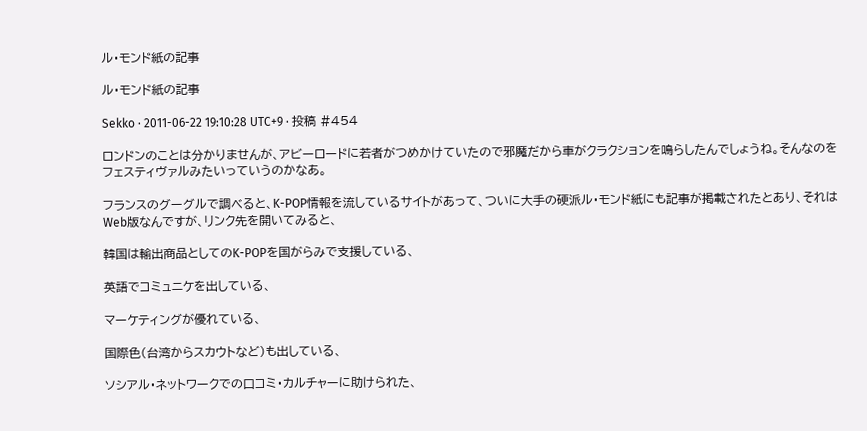ル・モンド紙の記事

ル・モンド紙の記事

Sekko · 2011-06-22 19:10:28 UTC+9 · 投稿 #454

ロンドンのことは分かりませんが、アビーロードに若者がつめかけていたので邪魔だから車がクラクションを鳴らしたんでしょうね。そんなのをフェスティヴァルみたいっていうのかなあ。

フランスのグーグルで調べると、K-POP情報を流しているサイトがあって、ついに大手の硬派ル・モンド紙にも記事が掲載されたとあり、それはWeb版なんですが、リンク先を開いてみると、

韓国は輸出商品としてのK-POPを国がらみで支援している、

英語でコミュニケを出している、

マーケティングが優れている、

国際色(台湾からスカウトなど)も出している、

ソシアル・ネットワークでの口コミ・カルチャーに助けられた、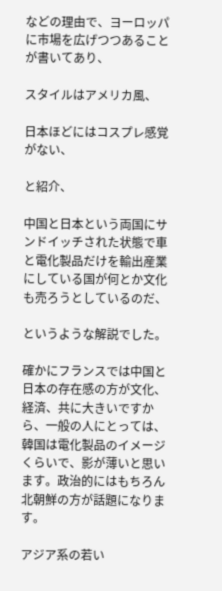などの理由で、ヨーロッパに市場を広げつつあることが書いてあり、

スタイルはアメリカ風、

日本ほどにはコスプレ感覚がない、

と紹介、

中国と日本という両国にサンドイッチされた状態で車と電化製品だけを輸出産業にしている国が何とか文化も売ろうとしているのだ、

というような解説でした。

確かにフランスでは中国と日本の存在感の方が文化、経済、共に大きいですから、一般の人にとっては、韓国は電化製品のイメージくらいで、影が薄いと思います。政治的にはもちろん北朝鮮の方が話題になります。

アジア系の若い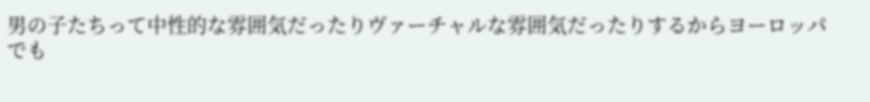男の子たちって中性的な雰囲気だったりヴァーチャルな雰囲気だったりするからヨーロッパでも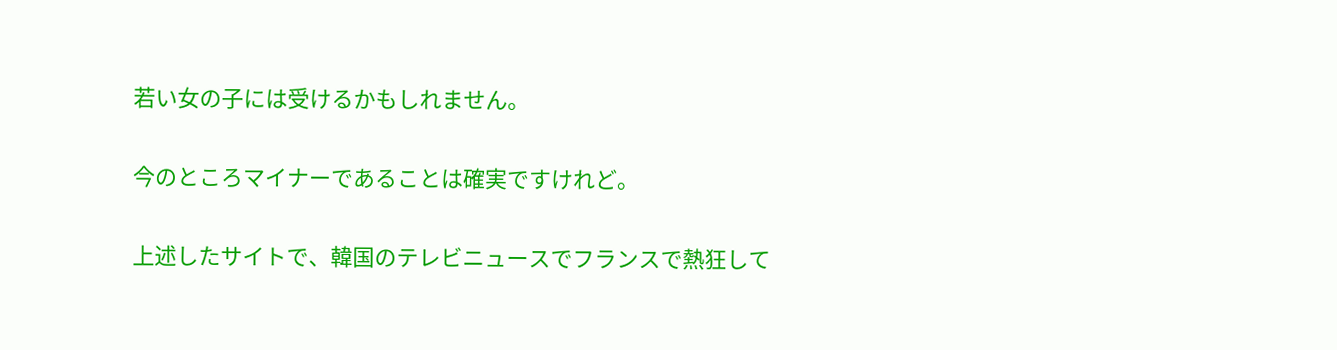若い女の子には受けるかもしれません。

今のところマイナーであることは確実ですけれど。

上述したサイトで、韓国のテレビニュースでフランスで熱狂して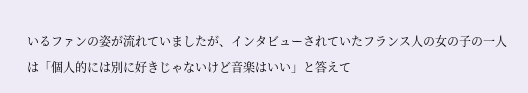いるファンの姿が流れていましたが、インタビューされていたフランス人の女の子の一人は「個人的には別に好きじゃないけど音楽はいい」と答えて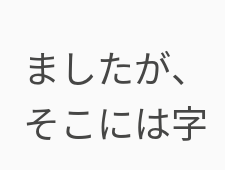ましたが、そこには字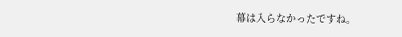幕は入らなかったですね。